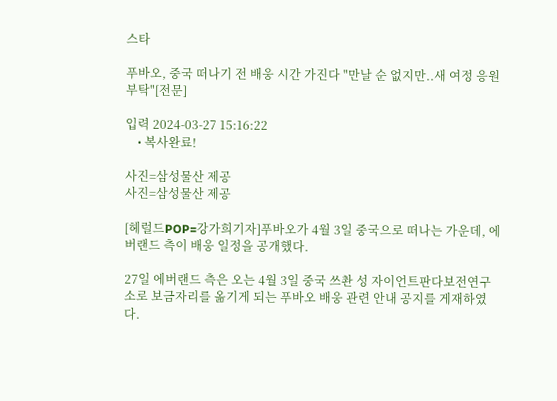스타

푸바오, 중국 떠나기 전 배웅 시간 가진다 "만날 순 없지만..새 여정 응원 부탁"[전문]

입력 2024-03-27 15:16:22
    • 복사완료!

사진=삼성물산 제공
사진=삼성물산 제공

[헤럴드POP=강가희기자]푸바오가 4월 3일 중국으로 떠나는 가운데, 에버랜드 측이 배웅 일정을 공개했다.

27일 에버랜드 측은 오는 4월 3일 중국 쓰촨 성 자이언트판다보전연구소로 보금자리를 옮기게 되는 푸바오 배웅 관련 안내 공지를 게재하였다.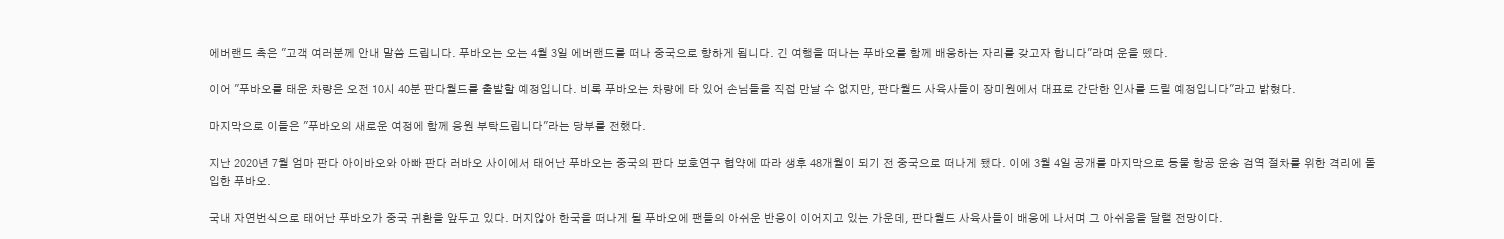에버랜드 측은 "고객 여러분께 안내 말씀 드립니다. 푸바오는 오는 4월 3일 에버랜드를 떠나 중국으로 향하게 됩니다. 긴 여행을 떠나는 푸바오를 함께 배웅하는 자리를 갖고자 합니다"라며 운을 뗐다.

이어 "푸바오를 태운 차량은 오전 10시 40분 판다월드를 출발할 예정입니다. 비록 푸바오는 차량에 타 있어 손님들을 직접 만날 수 없지만, 판다월드 사육사들이 장미원에서 대표로 간단한 인사를 드릴 예정입니다"라고 밝혔다.

마지막으로 이들은 "푸바오의 새로운 여정에 함께 응원 부탁드립니다"라는 당부를 전했다.

지난 2020년 7월 엄마 판다 아이바오와 아빠 판다 러바오 사이에서 태어난 푸바오는 중국의 판다 보호연구 협약에 따라 생후 48개월이 되기 전 중국으로 떠나게 됐다. 이에 3월 4일 공개를 마지막으로 동물 항공 운송 검역 절차를 위한 격리에 돌입한 푸바오.

국내 자연번식으로 태어난 푸바오가 중국 귀환을 앞두고 있다. 머지않아 한국을 떠나게 될 푸바오에 팬들의 아쉬운 반응이 이어지고 있는 가운데, 판다월드 사육사들이 배웅에 나서며 그 아쉬움을 달랠 전망이다.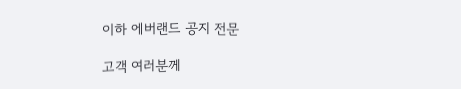이하 에버랜드 공지 전문

고객 여러분께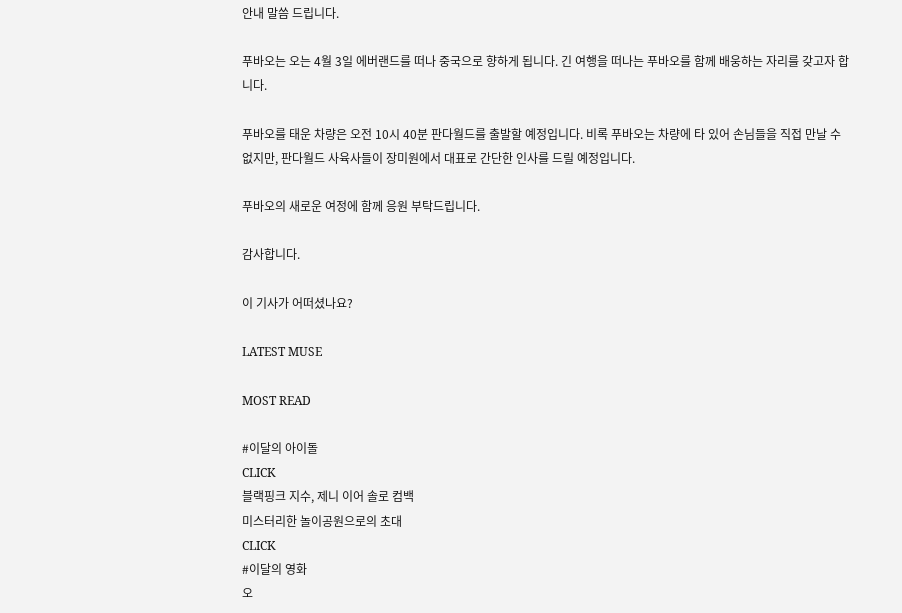안내 말씀 드립니다.

푸바오는 오는 4월 3일 에버랜드를 떠나 중국으로 향하게 됩니다. 긴 여행을 떠나는 푸바오를 함께 배웅하는 자리를 갖고자 합니다.

푸바오를 태운 차량은 오전 10시 40분 판다월드를 출발할 예정입니다. 비록 푸바오는 차량에 타 있어 손님들을 직접 만날 수 없지만, 판다월드 사육사들이 장미원에서 대표로 간단한 인사를 드릴 예정입니다.

푸바오의 새로운 여정에 함께 응원 부탁드립니다.

감사합니다.

이 기사가 어떠셨나요?

LATEST MUSE

MOST READ

#이달의 아이돌
CLICK
블랙핑크 지수, 제니 이어 솔로 컴백
미스터리한 놀이공원으로의 초대
CLICK
#이달의 영화
오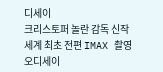디세이
크리스토퍼 놀란 감독 신작
세계 최초 전편 IMAX 촬영
오디세이